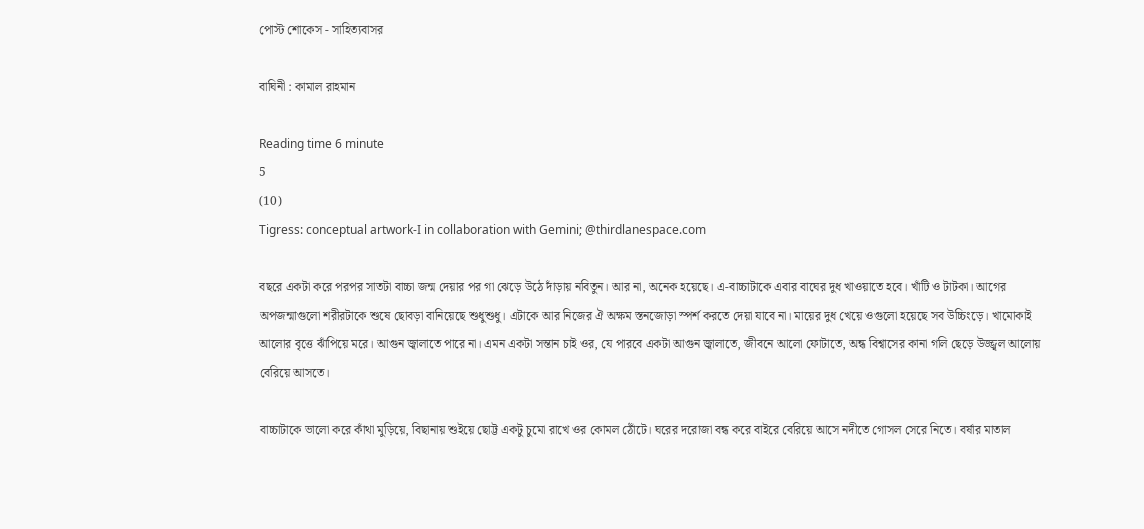পোস্ট শোকেস - সাহিত্যবাসর

বাঘিনী : কামাল রাহমান

Reading time 6 minute
5
(10)
Tigress: conceptual artwork-I in collaboration with Gemini; @thirdlanespace.com

বছরে একটা করে পরপর সাতটা বাচ্চা জন্ম দেয়ার পর গা ঝেড়ে উঠে দাঁড়ায় নবিতুন। আর না, অনেক হয়েছে। এ-বাচ্চাটাকে এবার বাঘের দুধ খাওয়াতে হবে। খাঁটি ও টাটকা। আগের অপজন্মাগুলো শরীরটাকে শুষে ছোবড়া বানিয়েছে শুধুশুধু। এটাকে আর নিজের ঐ অক্ষম স্তনজোড়া স্পর্শ করতে দেয়া যাবে না। মায়ের দুধ খেয়ে ওগুলো হয়েছে সব উচ্চিংড়ে। খামোকাই আলোর বৃত্তে ঝাঁপিয়ে মরে। আগুন জ্বালাতে পারে না। এমন একটা সন্তান চাই ওর, যে পারবে একটা আগুন জ্বালাতে, জীবনে আলো ফোটাতে, অন্ধ বিশ্বাসের কানা গলি ছেড়ে উজ্জ্বল আলোয় বেরিয়ে আসতে।

বাচ্চাটাকে ভালো করে কাঁথা মুড়িয়ে, বিছানায় শুইয়ে ছোট্ট একটু চুমো রাখে ওর কোমল ঠোঁটে। ঘরের দরোজা বন্ধ করে বাইরে বেরিয়ে আসে নদীতে গোসল সেরে নিতে। বর্ষার মাতাল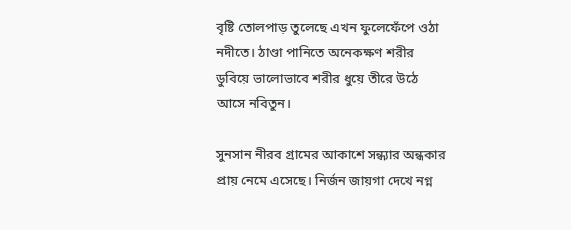বৃষ্টি তোলপাড় তুলেছে এখন ফুলেফেঁপে ওঠা নদীতে। ঠাণ্ডা পানিতে অনেকক্ষণ শরীর ডুবিয়ে ভালোভাবে শরীর ধুয়ে তীরে উঠে আসে নবিতুন।

সুনসান নীরব গ্রামের আকাশে সন্ধ্যার অন্ধকার প্রায় নেমে এসেছে। নির্জন জায়গা দেখে নগ্ন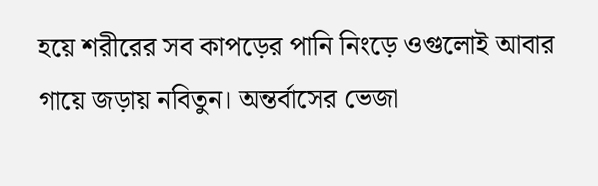হয়ে শরীরের সব কাপড়ের পানি নিংড়ে ওগুলোই আবার গায়ে জড়ায় নবিতুন। অন্তর্বাসের ভেজা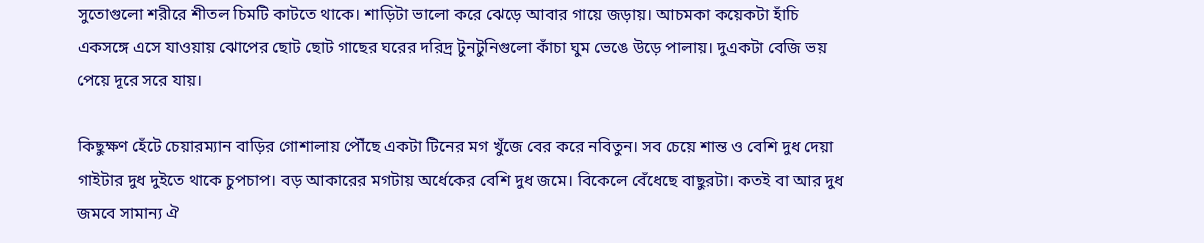সুতোগুলো শরীরে শীতল চিমটি কাটতে থাকে। শাড়িটা ভালো করে ঝেড়ে আবার গায়ে জড়ায়। আচমকা কয়েকটা হাঁচি একসঙ্গে এসে যাওয়ায় ঝোপের ছোট ছোট গাছের ঘরের দরিদ্র টুনটুনিগুলো কাঁচা ঘুম ভেঙে উড়ে পালায়। দুএকটা বেজি ভয় পেয়ে দূরে সরে যায়।

কিছুক্ষণ হেঁটে চেয়ারম্যান বাড়ির গোশালায় পৌঁছে একটা টিনের মগ খুঁজে বের করে নবিতুন। সব চেয়ে শান্ত ও বেশি দুধ দেয়া গাইটার দুধ দুইতে থাকে চুপচাপ। বড় আকারের মগটায় অর্ধেকের বেশি দুধ জমে। বিকেলে বেঁধেছে বাছুরটা। কতই বা আর দুধ জমবে সামান্য ঐ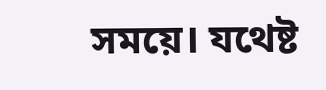সময়ে। যথেষ্ট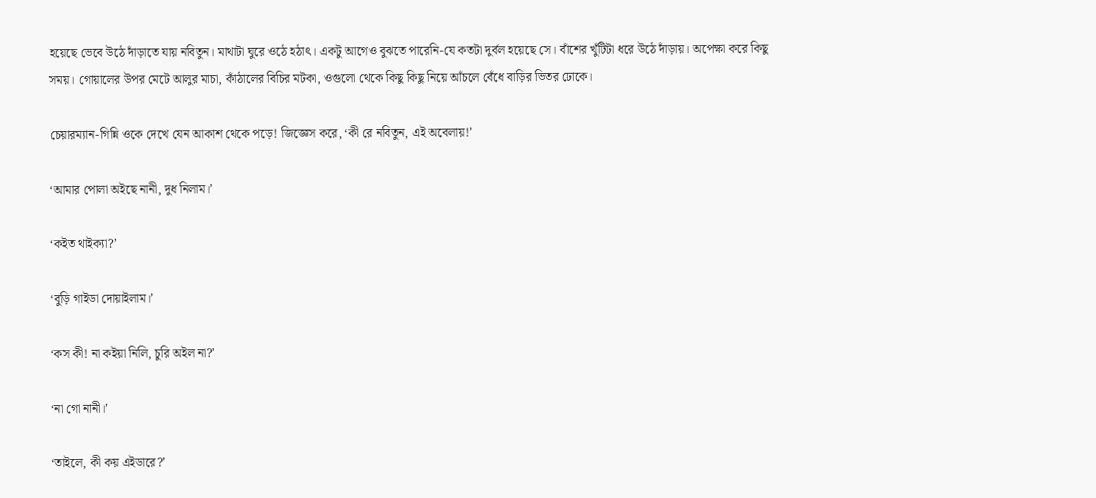হয়েছে ভেবে উঠে দাঁড়াতে যায় নবিতুন। মাথাটা ঘুরে ওঠে হঠাৎ। একটু আগেও বুঝতে পারেনি-যে কতটা দুর্বল হয়েছে সে। বাঁশের খুঁটিটা ধরে উঠে দাঁড়ায়। অপেক্ষা করে কিছু সময়। গোয়ালের উপর মেটে আলুর মাচা, কাঁঠালের বিচির মটকা, ওগুলো থেকে কিছু কিছু নিয়ে আঁচলে বেঁধে বাড়ির ভিতর ঢোকে।

চেয়ারম্যান-গিন্নি ওকে দেখে যেন আকাশ থেকে পড়ে! জিজ্ঞেস করে, ‘কী রে নবিতুন, এই অবেলায়!’

‘আমার পোলা অইছে নানী, দুধ নিলাম।’

‘কইত থাইক্যা?’

‘বুড়ি গাইডা দোয়াইলাম।’

‘কস কী! না কইয়া নিলি, চুরি অইল না?’

‘না গো নানী।’

‘তাইলে, কী কয় এইডারে?’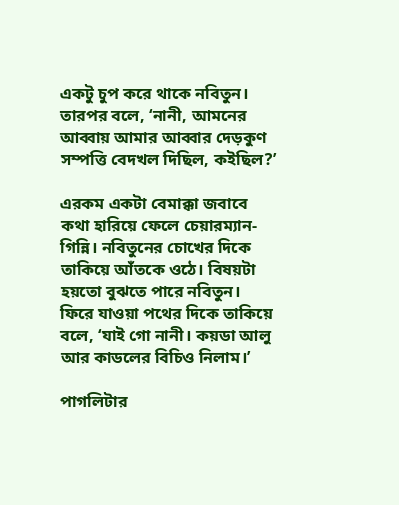একটু চুপ করে থাকে নবিতুন। তারপর বলে, ‘নানী, আমনের আব্বায় আমার আব্বার দেড়কুণ সম্পত্তি বেদখল দিছিল, কইছিল?’

এরকম একটা বেমাক্কা জবাবে কথা হারিয়ে ফেলে চেয়ারম্যান-গিন্নি। নবিতুনের চোখের দিকে তাকিয়ে আঁতকে ওঠে। বিষয়টা হয়তো বুঝতে পারে নবিতুন। ফিরে যাওয়া পথের দিকে তাকিয়ে বলে, ‘যাই গো নানী। কয়ডা আলু আর কাডলের বিচিও নিলাম।’

পাগলিটার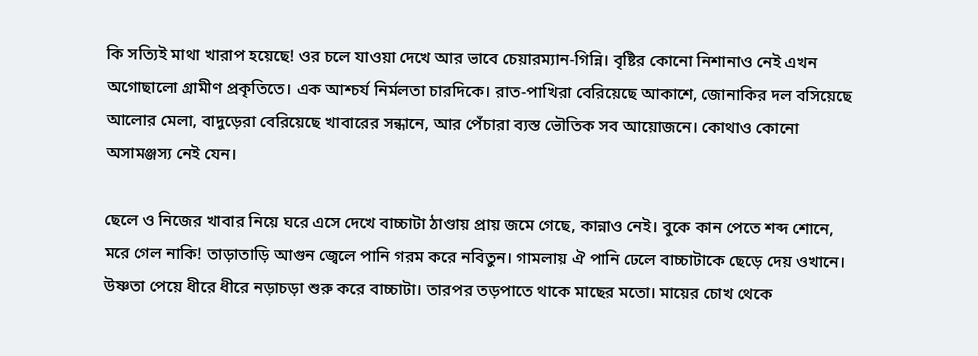কি সত্যিই মাথা খারাপ হয়েছে! ওর চলে যাওয়া দেখে আর ভাবে চেয়ারম্যান-গিন্নি। বৃষ্টির কোনো নিশানাও নেই এখন অগোছালো গ্রামীণ প্রকৃতিতে। এক আশ্চর্য নির্মলতা চারদিকে। রাত-পাখিরা বেরিয়েছে আকাশে, জোনাকির দল বসিয়েছে আলোর মেলা, বাদুড়েরা বেরিয়েছে খাবারের সন্ধানে, আর পেঁচারা ব্যস্ত ভৌতিক সব আয়োজনে। কোথাও কোনো অসামঞ্জস্য নেই যেন।

ছেলে ও নিজের খাবার নিয়ে ঘরে এসে দেখে বাচ্চাটা ঠাণ্ডায় প্রায় জমে গেছে, কান্নাও নেই। বুকে কান পেতে শব্দ শোনে, মরে গেল নাকি! তাড়াতাড়ি আগুন জ্বেলে পানি গরম করে নবিতুন। গামলায় ঐ পানি ঢেলে বাচ্চাটাকে ছেড়ে দেয় ওখানে। উষ্ণতা পেয়ে ধীরে ধীরে নড়াচড়া শুরু করে বাচ্চাটা। তারপর তড়পাতে থাকে মাছের মতো। মায়ের চোখ থেকে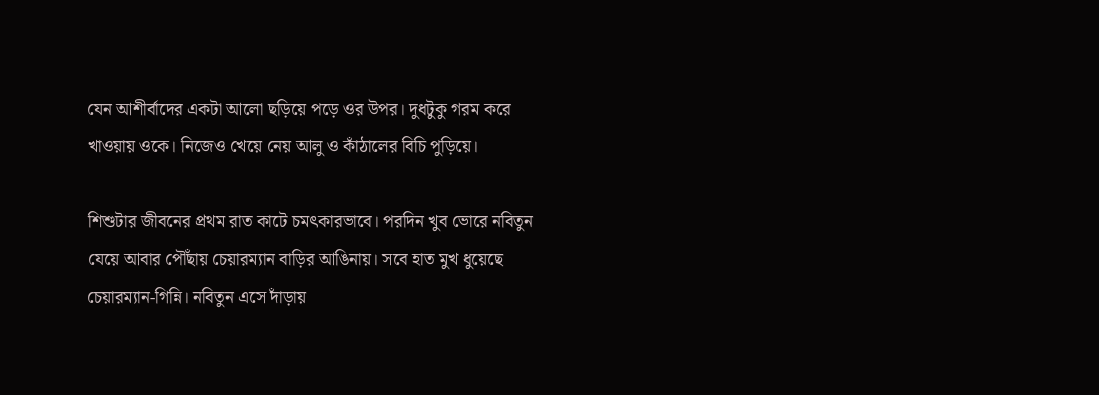যেন আশীর্বাদের একটা আলো ছড়িয়ে পড়ে ওর উপর। দুধটুকু গরম করে খাওয়ায় ওকে। নিজেও খেয়ে নেয় আলু ও কাঁঠালের বিচি পুড়িয়ে।

শিশুটার জীবনের প্রথম রাত কাটে চমৎকারভাবে। পরদিন খুব ভোরে নবিতুন যেয়ে আবার পৌঁছায় চেয়ারম্যান বাড়ির আঙিনায়। সবে হাত মুখ ধুয়েছে চেয়ারম্যান-গিন্নি। নবিতুন এসে দাঁড়ায়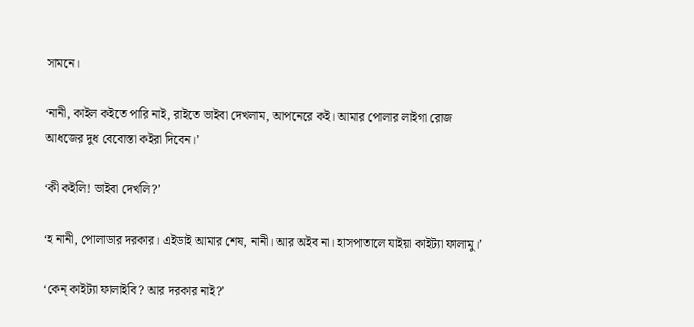সামনে।

‘নানী, কাইল কইতে পারি নাই, রাইতে ভাইবা দেখলাম, আপনেরে কই। আমার পোলার লাইগা রোজ আধজের দুধ বেবোস্তা কইরা দিবেন।’

‘কী কইলি! ভাইবা দেখলি?’

‘হ নানী, পোলাডার দরকার। এইডাই আমার শেষ, নানী। আর অইব না। হাসপাতালে যাইয়া কাইট্যা ফালামু।’

‘কেন্ কাইট্যা ফালাইবি? আর দরকার নাই?’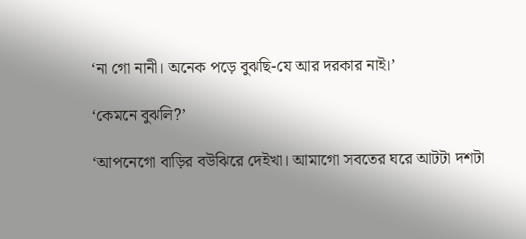‘না গো নানী। অনেক পড়ে বুঝছি-যে আর দরকার নাই।’

‘কেমনে বুঝলি?’

‘আপনেগো বাড়ির বউঝিরে দেইখা। আমাগো সবতের ঘরে আটটা দশটা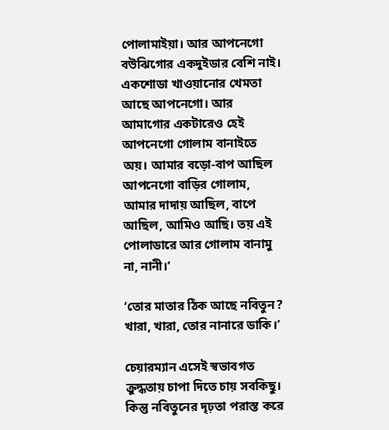পোলামাইয়া। আর আপনেগো বউঝিগোর একদুইডার বেশি নাই। একশোডা খাওয়ানোর খেমতা আছে আপনেগো। আর আমাগোর একটারেও হেই আপনেগো গোলাম বানাইতে অয়। আমার বড়ো-বাপ আছিল আপনেগো বাড়ির গোলাম, আমার দাদায় আছিল, বাপে আছিল, আমিও আছি। তয় এই পোলাডারে আর গোলাম বানামু না, নানী।’

‘তোর মাতার ঠিক আছে নবিতুন? খারা, খারা, তোর নানারে ডাকি।’

চেয়ারম্যান এসেই স্বভাবগত ক্রুদ্ধতায় চাপা দিতে চায় সবকিছু। কিন্তু নবিতুনের দৃঢ়তা পরাস্ত করে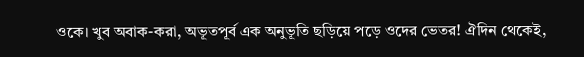ওকে। খুব অবাক-করা, অভূতপূর্ব এক অনুভূতি ছড়িয়ে পড়ে ওদের ভেতর! ঐদিন থেকেই,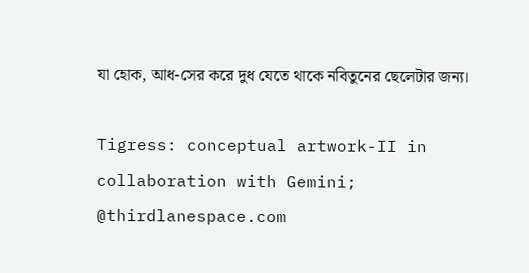যা হোক, আধ-সের করে দুধ যেতে থাকে নবিতুনের ছেলেটার জন্য।

Tigress: conceptual artwork-II in collaboration with Gemini; @thirdlanespace.com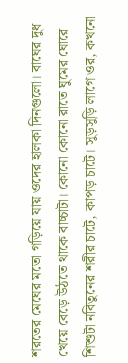শরতের মেঘের মতো গড়িয়ে যায় ওদের হালকা দিনগুলো। বাঘের দুধ খেয়ে বেড়ে উঠতে থাকে বাচ্চাটা। কোনো কোনো রাতে ঘুমের ঘোরে শিশুটা নবিতুনের শরীর চাটে, কাপড় চাটে। সুড়সুড়ি লাগে ওর, কখনো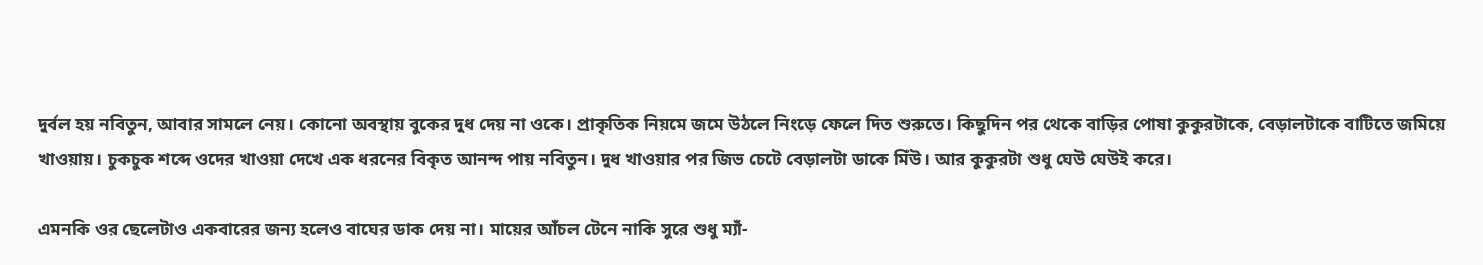দুর্বল হয় নবিতুন, আবার সামলে নেয়। কোনো অবস্থায় বুকের দুধ দেয় না ওকে। প্রাকৃতিক নিয়মে জমে উঠলে নিংড়ে ফেলে দিত শুরুতে। কিছুদিন পর থেকে বাড়ির পোষা কুকুরটাকে, বেড়ালটাকে বাটিতে জমিয়ে খাওয়ায়। চুকচুক শব্দে ওদের খাওয়া দেখে এক ধরনের বিকৃত আনন্দ পায় নবিতুন। দুধ খাওয়ার পর জিভ চেটে বেড়ালটা ডাকে মিঁউ। আর কুকুরটা শুধু ঘেউ ঘেউই করে।

এমনকি ওর ছেলেটাও একবারের জন্য হলেও বাঘের ডাক দেয় না। মায়ের আঁচল টেনে নাকি সুরে শুধু ম্যাঁ-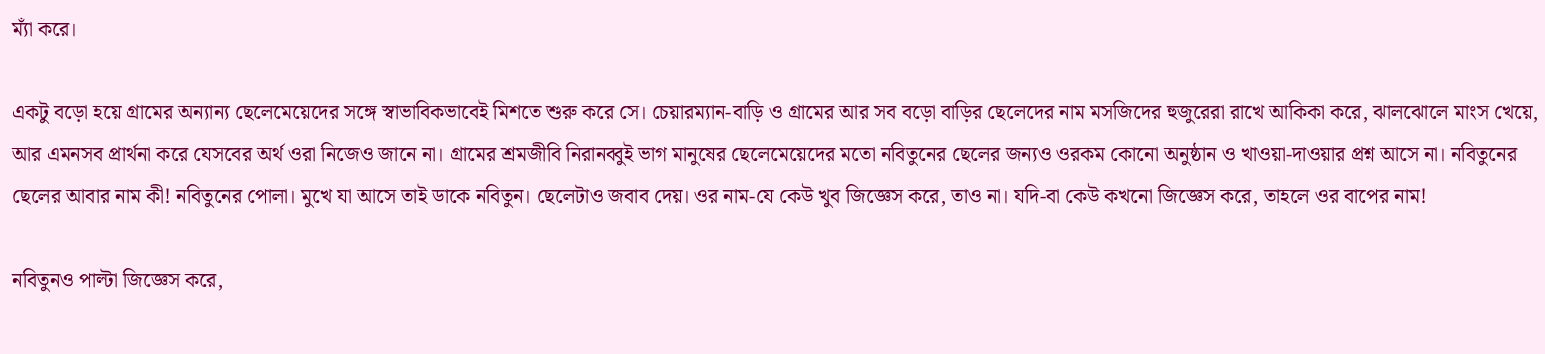ম্যাঁ করে।

একটু বড়ো হয়ে গ্রামের অন্যান্য ছেলেমেয়েদের সঙ্গে স্বাভাবিকভাবেই মিশতে শুরু করে সে। চেয়ারম্যান-বাড়ি ও গ্রামের আর সব বড়ো বাড়ির ছেলেদের নাম মসজিদের হুজুরেরা রাখে আকিকা করে, ঝালঝোলে মাংস খেয়ে, আর এমনসব প্রার্থনা করে যেসবের অর্থ ওরা নিজেও জানে না। গ্রামের শ্রমজীবি নিরানব্বুই ভাগ মানুষের ছেলেমেয়েদের মতো নবিতুনের ছেলের জন্যও ওরকম কোনো অনুষ্ঠান ও খাওয়া-দাওয়ার প্রশ্ন আসে না। নবিতুনের ছেলের আবার নাম কী! নবিতুনের পোলা। মুখে যা আসে তাই ডাকে নবিতুন। ছেলেটাও জবাব দেয়। ওর নাম-যে কেউ খুব জিজ্ঞেস করে, তাও না। যদি-বা কেউ কখনো জিজ্ঞেস করে, তাহলে ওর বাপের নাম!

নবিতুনও পাল্টা জিজ্ঞেস করে,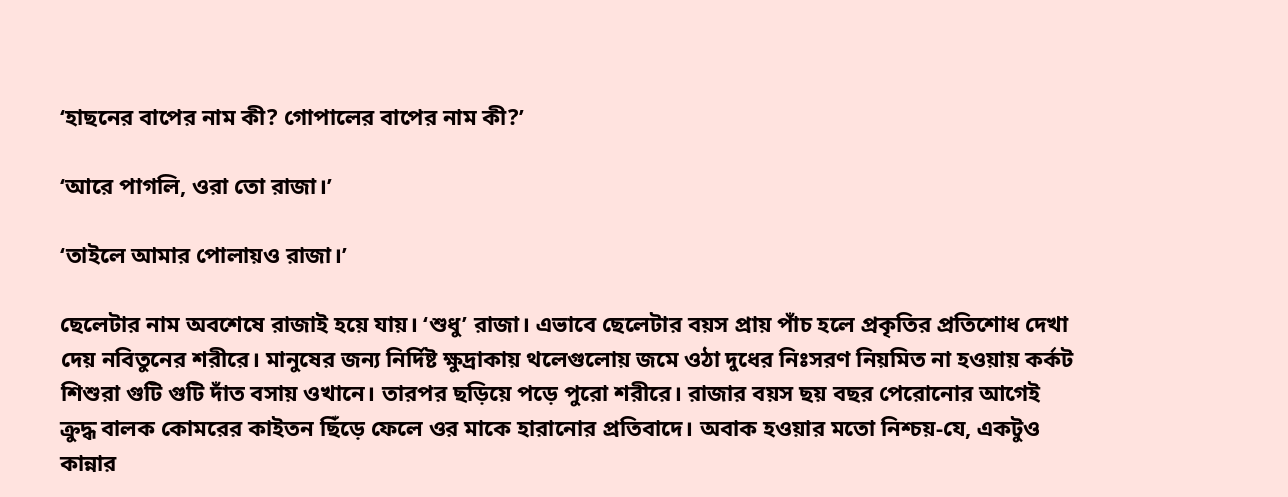‘হাছনের বাপের নাম কী? গোপালের বাপের নাম কী?’

‘আরে পাগলি, ওরা তো রাজা।’

‘তাইলে আমার পোলায়ও রাজা।’

ছেলেটার নাম অবশেষে রাজাই হয়ে যায়। ‘শুধু’ রাজা। এভাবে ছেলেটার বয়স প্রায় পাঁচ হলে প্রকৃতির প্রতিশোধ দেখা দেয় নবিতুনের শরীরে। মানুষের জন্য নির্দিষ্ট ক্ষুদ্রাকায় থলেগুলোয় জমে ওঠা দুধের নিঃসরণ নিয়মিত না হওয়ায় কর্কট শিশুরা গুটি গুটি দাঁত বসায় ওখানে। তারপর ছড়িয়ে পড়ে পুরো শরীরে। রাজার বয়স ছয় বছর পেরোনোর আগেই ক্রুদ্ধ বালক কোমরের কাইতন ছিঁড়ে ফেলে ওর মাকে হারানোর প্রতিবাদে। অবাক হওয়ার মতো নিশ্চয়-যে, একটুও কান্নার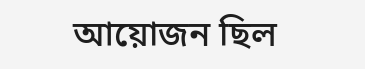আয়োজন ছিল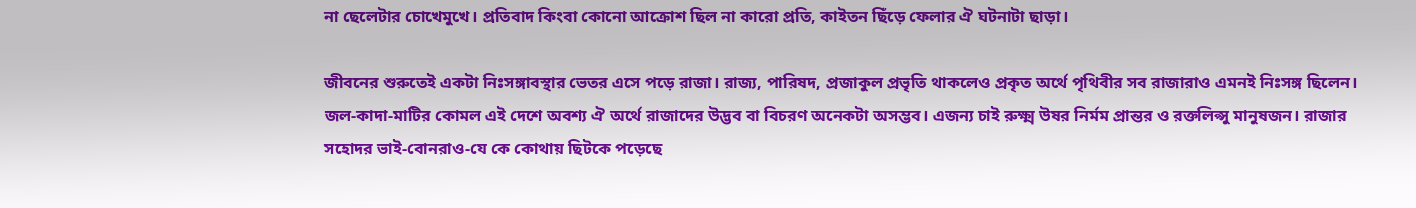না ছেলেটার চোখেমুখে। প্রতিবাদ কিংবা কোনো আক্রোশ ছিল না কারো প্রতি, কাইতন ছিঁড়ে ফেলার ঐ ঘটনাটা ছাড়া।

জীবনের শুরুতেই একটা নিঃসঙ্গাবস্থার ভেতর এসে পড়ে রাজা। রাজ্য, পারিষদ, প্রজাকুল প্রভৃতি থাকলেও প্রকৃত অর্থে পৃথিবীর সব রাজারাও এমনই নিঃসঙ্গ ছিলেন। জল-কাদা-মাটির কোমল এই দেশে অবশ্য ঐ অর্থে রাজাদের উদ্ভব বা বিচরণ অনেকটা অসম্ভব। এজন্য চাই রুক্ষ্ম উষর নির্মম প্রান্তর ও রক্তলিপ্সু মানুষজন। রাজার সহোদর ভাই-বোনরাও-যে কে কোথায় ছিটকে পড়েছে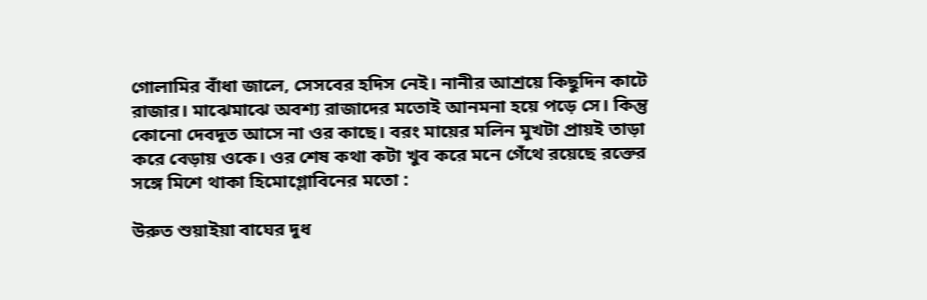গোলামির বাঁধা জালে, সেসবের হদিস নেই। নানীর আশ্রয়ে কিছুদিন কাটে রাজার। মাঝেমাঝে অবশ্য রাজাদের মতোই আনমনা হয়ে পড়ে সে। কিন্তু কোনো দেবদূত আসে না ওর কাছে। বরং মায়ের মলিন মুখটা প্রায়ই তাড়া করে বেড়ায় ওকে। ওর শেষ কথা কটা খুব করে মনে গেঁথে রয়েছে রক্তের সঙ্গে মিশে থাকা হিমোগ্লোবিনের মতো :

উরুত শুয়াইয়া বাঘের দুধ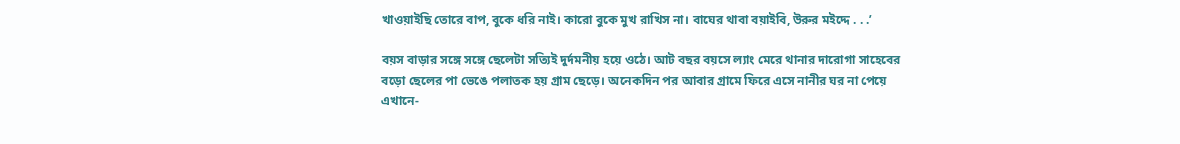খাওয়াইছি তোরে বাপ, বুকে ধরি নাই। কারো বুকে মুখ রাখিস না। বাঘের থাবা বয়াইবি, উরুর মইদ্দে . . .’

বয়স বাড়ার সঙ্গে সঙ্গে ছেলেটা সত্যিই দুর্দমনীয় হয়ে ওঠে। আট বছর বয়সে ল্যাং মেরে থানার দারোগা সাহেবের বড়ো ছেলের পা ভেঙে পলাতক হয় গ্রাম ছেড়ে। অনেকদিন পর আবার গ্রামে ফিরে এসে নানীর ঘর না পেয়ে এখানে-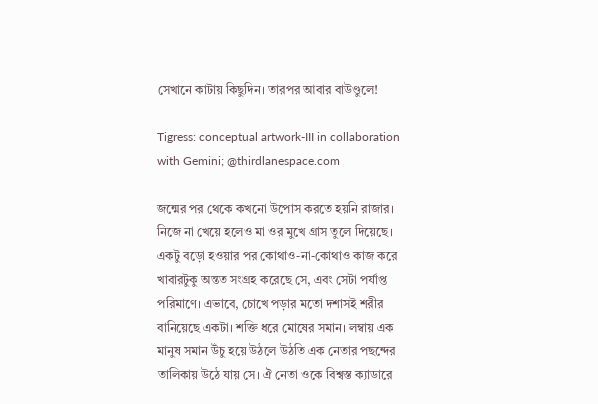সেখানে কাটায় কিছুদিন। তারপর আবার বাউণ্ডুলে!

Tigress: conceptual artwork-III in collaboration with Gemini; @thirdlanespace.com

জন্মের পর থেকে কখনো উপোস করতে হয়নি রাজার। নিজে না খেয়ে হলেও মা ওর মুখে গ্রাস তুলে দিয়েছে। একটু বড়ো হওয়ার পর কোথাও-না-কোথাও কাজ করে খাবারটুকু অন্তত সংগ্রহ করেছে সে, এবং সেটা পর্যাপ্ত পরিমাণে। এভাবে, চোখে পড়ার মতো দশাসই শরীর বানিয়েছে একটা। শক্তি ধরে মোষের সমান। লম্বায় এক মানুষ সমান উঁচু হয়ে উঠলে উঠতি এক নেতার পছন্দের তালিকায় উঠে যায় সে। ঐ নেতা ওকে বিশ্বস্ত ক্যাডারে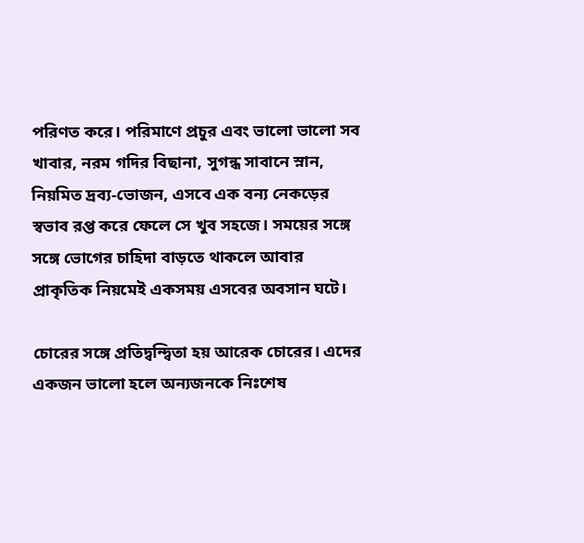পরিণত করে। পরিমাণে প্রচুর এবং ভালো ভালো সব খাবার, নরম গদির বিছানা, সুগন্ধ সাবানে স্নান, নিয়মিত দ্রব্য-ভোজন, এসবে এক বন্য নেকড়ের স্বভাব রপ্ত করে ফেলে সে খুব সহজে। সময়ের সঙ্গে সঙ্গে ভোগের চাহিদা বাড়তে থাকলে আবার প্রাকৃতিক নিয়মেই একসময় এসবের অবসান ঘটে।

চোরের সঙ্গে প্রতিদ্বন্দ্বিতা হয় আরেক চোরের। এদের একজন ভালো হলে অন্যজনকে নিঃশেষ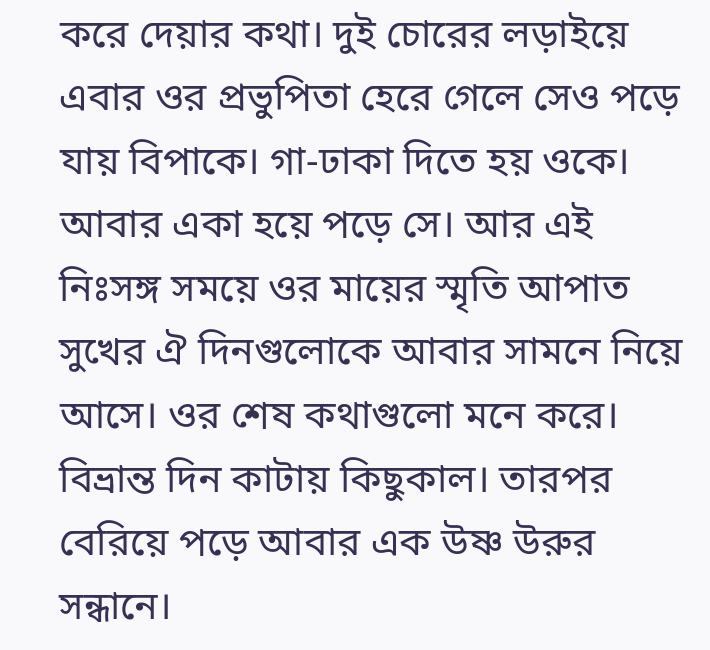করে দেয়ার কথা। দুই চোরের লড়াইয়ে এবার ওর প্রভুপিতা হেরে গেলে সেও পড়ে যায় বিপাকে। গা-ঢাকা দিতে হয় ওকে। আবার একা হয়ে পড়ে সে। আর এই নিঃসঙ্গ সময়ে ওর মায়ের স্মৃতি আপাত সুখের ঐ দিনগুলোকে আবার সামনে নিয়ে আসে। ওর শেষ কথাগুলো মনে করে। বিভ্রান্ত দিন কাটায় কিছুকাল। তারপর বেরিয়ে পড়ে আবার এক উষ্ণ উরুর সন্ধানে।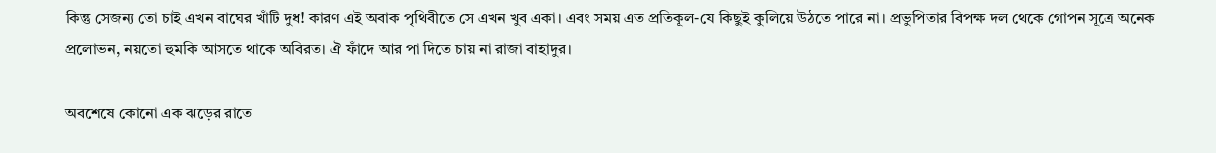কিন্তু সেজন্য তো চাই এখন বাঘের খাঁটি দুধ! কারণ এই অবাক পৃথিবীতে সে এখন খুব একা। এবং সময় এত প্রতিকূল-যে কিছুই কুলিয়ে উঠতে পারে না। প্রভুপিতার বিপক্ষ দল থেকে গোপন সূত্রে অনেক প্রলোভন, নয়তো হুমকি আসতে থাকে অবিরত। ঐ ফাঁদে আর পা দিতে চায় না রাজা বাহাদুর।

অবশেষে কোনো এক ঝড়ের রাতে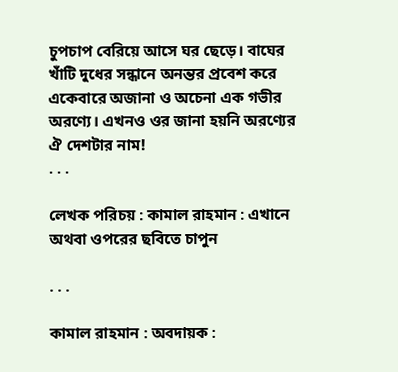চুপচাপ বেরিয়ে আসে ঘর ছেড়ে। বাঘের খাঁটি দুধের সন্ধানে অনন্তর প্রবেশ করে একেবারে অজানা ও অচেনা এক গভীর অরণ্যে। এখনও ওর জানা হয়নি অরণ্যের ঐ দেশটার নাম!
. . .

লেখক পরিচয় : কামাল রাহমান : এখানে অথবা ওপরের ছবিতে চাপুন

. . .

কামাল রাহমান : অবদায়ক :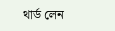থার্ড লেন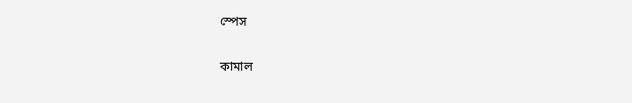স্পেস

কামাল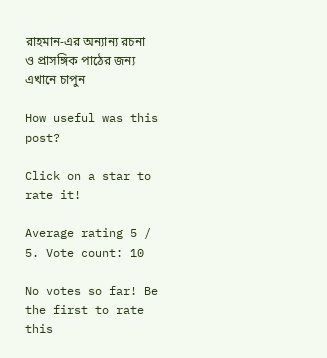রাহমান-এর অন্যান্য রচনা ও প্রাসঙ্গিক পাঠের জন্য এখানে চাপুন

How useful was this post?

Click on a star to rate it!

Average rating 5 / 5. Vote count: 10

No votes so far! Be the first to rate this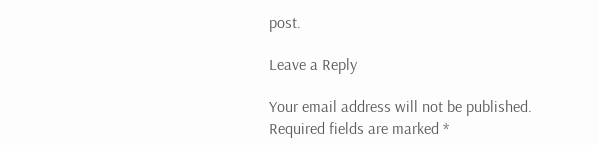post.

Leave a Reply

Your email address will not be published. Required fields are marked *